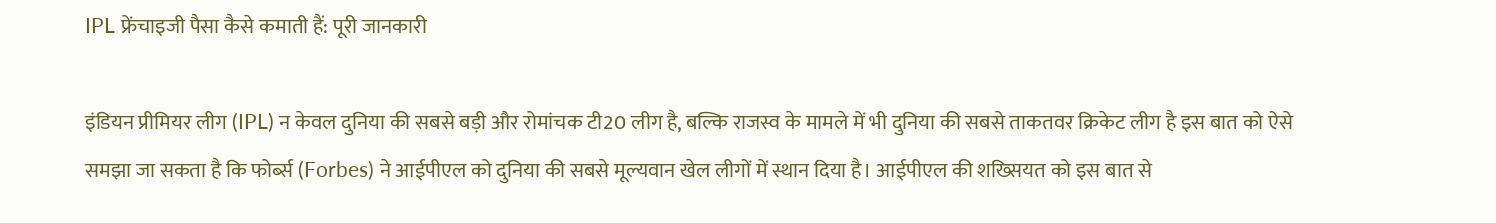IPL फ्रेंचाइजी पैसा कैसे कमाती हैं: पूरी जानकारी

इंडियन प्रीमियर लीग (IPL) न केवल दुनिया की सबसे बड़ी और रोमांचक टी20 लीग है, बल्कि राजस्व के मामले में भी दुनिया की सबसे ताकतवर क्रिकेट लीग है इस बात को ऐसे समझा जा सकता है कि फोर्ब्स (Forbes) ने आईपीएल को दुनिया की सबसे मूल्यवान खेल लीगों में स्थान दिया है। आईपीएल की शख्सियत को इस बात से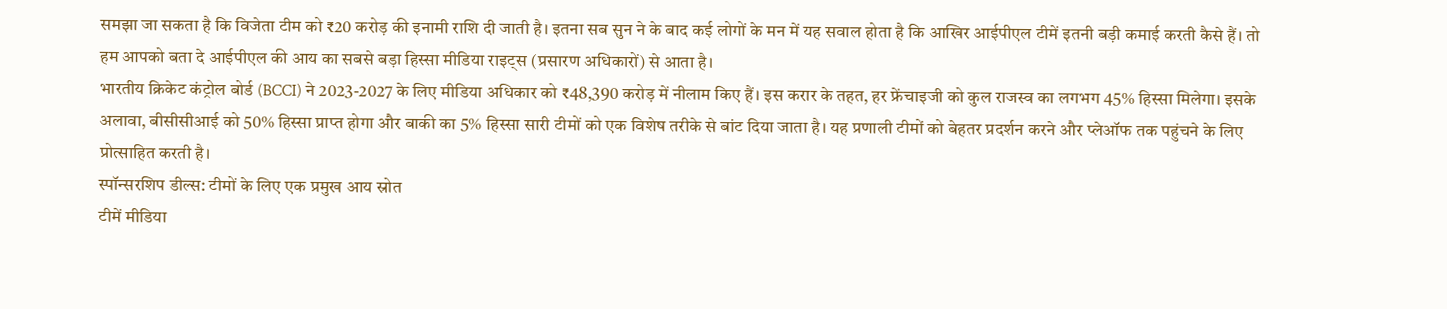समझा जा सकता है कि विजेता टीम को ₹20 करोड़ की इनामी राशि दी जाती है। इतना सब सुन ने के बाद कई लोगों के मन में यह सवाल होता है कि आखिर आईपीएल टीमें इतनी बड़ी कमाई करती कैसे हैं। तो हम आपको बता दे आईपीएल की आय का सबसे बड़ा हिस्सा मीडिया राइट्स (प्रसारण अधिकारों) से आता है।
भारतीय क्रिकेट कंट्रोल बोर्ड (BCCI) ने 2023-2027 के लिए मीडिया अधिकार को ₹48,390 करोड़ में नीलाम किए हैं। इस करार के तहत, हर फ्रेंचाइजी को कुल राजस्व का लगभग 45% हिस्सा मिलेगा। इसके अलावा, बीसीसीआई को 50% हिस्सा प्राप्त होगा और बाकी का 5% हिस्सा सारी टीमों को एक विशेष तरीके से बांट दिया जाता है। यह प्रणाली टीमों को बेहतर प्रदर्शन करने और प्लेऑफ तक पहुंचने के लिए प्रोत्साहित करती है।
स्पॉन्सरशिप डील्स: टीमों के लिए एक प्रमुख आय स्रोत
टीमें मीडिया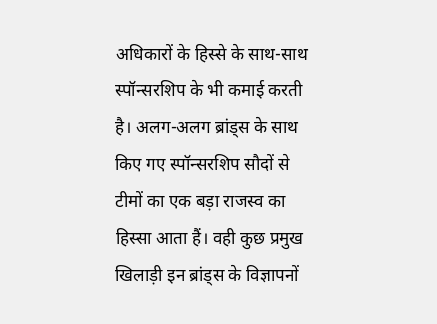अधिकारों के हिस्से के साथ-साथ स्पॉन्सरशिप के भी कमाई करती है। अलग-अलग ब्रांड्स के साथ किए गए स्पॉन्सरशिप सौदों से टीमों का एक बड़ा राजस्व का हिस्सा आता हैं। वही कुछ प्रमुख खिलाड़ी इन ब्रांड्स के विज्ञापनों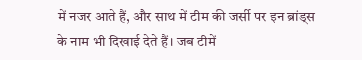में नजर आते हैं, और साथ में टीम की जर्सी पर इन ब्रांड्स के नाम भी दिखाई देते हैं। जब टीमें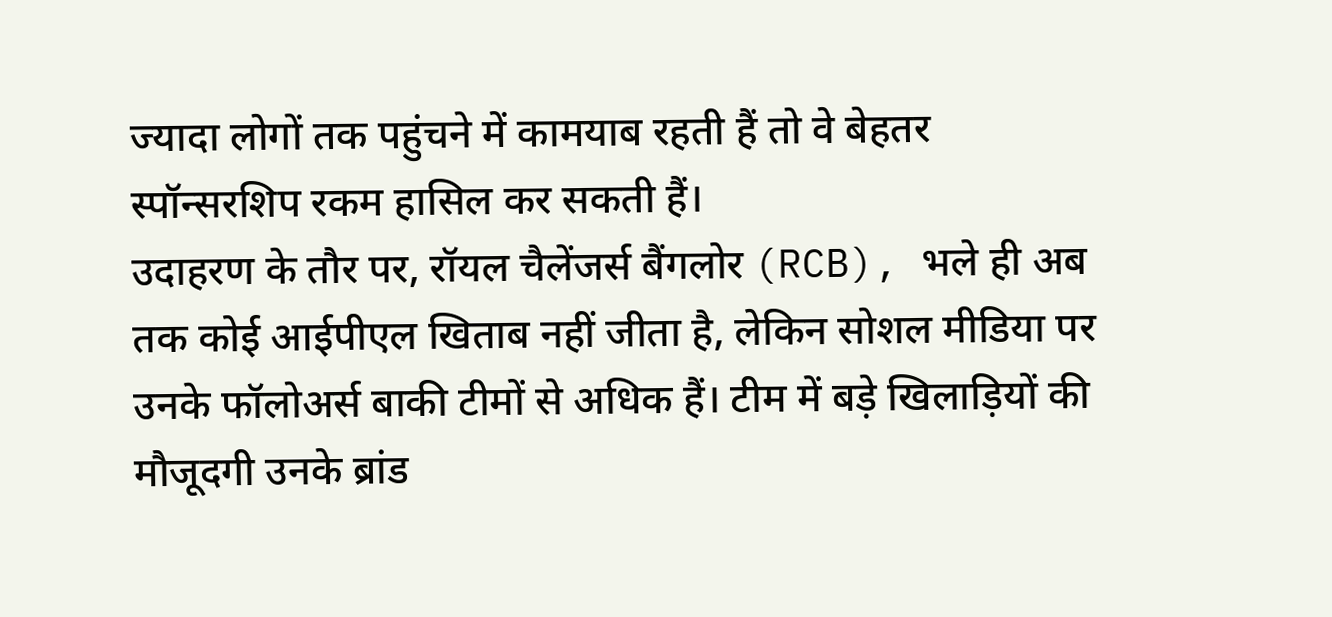ज्यादा लोगों तक पहुंचने में कामयाब रहती हैं तो वे बेहतर स्पॉन्सरशिप रकम हासिल कर सकती हैं।
उदाहरण के तौर पर, रॉयल चैलेंजर्स बैंगलोर (RCB), भले ही अब तक कोई आईपीएल खिताब नहीं जीता है, लेकिन सोशल मीडिया पर उनके फॉलोअर्स बाकी टीमों से अधिक हैं। टीम में बड़े खिलाड़ियों की मौजूदगी उनके ब्रांड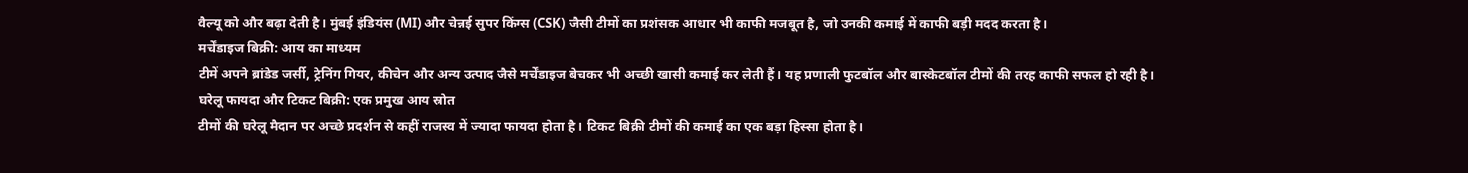वैल्यू को और बढ़ा देती है। मुंबई इंडियंस (MI) और चेन्नई सुपर किंग्स (CSK) जैसी टीमों का प्रशंसक आधार भी काफी मजबूत है, जो उनकी कमाई में काफी बड़ी मदद करता है।
मर्चेंडाइज बिक्री: आय का माध्यम
टीमें अपने ब्रांडेड जर्सी, ट्रेनिंग गियर, कीचेन और अन्य उत्पाद जैसे मर्चेंडाइज बेचकर भी अच्छी खासी कमाई कर लेती हैं। यह प्रणाली फुटबॉल और बास्केटबॉल टीमों की तरह काफी सफल हो रही है।
घरेलू फायदा और टिकट बिक्री: एक प्रमुख आय स्रोत
टीमों की घरेलू मैदान पर अच्छे प्रदर्शन से कहीं राजस्व में ज्यादा फायदा होता है। टिकट बिक्री टीमों की कमाई का एक बड़ा हिस्सा होता है।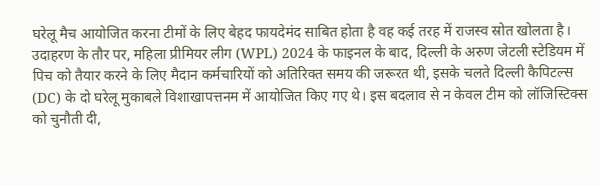घरेलू मैच आयोजित करना टीमों के लिए बेहद फायदेमंद साबित होता है वह कई तरह में राजस्व स्रोत खोलता है।
उदाहरण के तौर पर, महिला प्रीमियर लीग (WPL) 2024 के फाइनल के बाद, दिल्ली के अरुण जेटली स्टेडियम में पिच को तैयार करने के लिए मैदान कर्मचारियों को अतिरिक्त समय की जरूरत थी, इसके चलते दिल्ली कैपिटल्स (DC) के दो घरेलू मुकाबले विशाखापत्तनम में आयोजित किए गए थे। इस बदलाव से न केवल टीम को लॉजिस्टिक्स को चुनौती दी,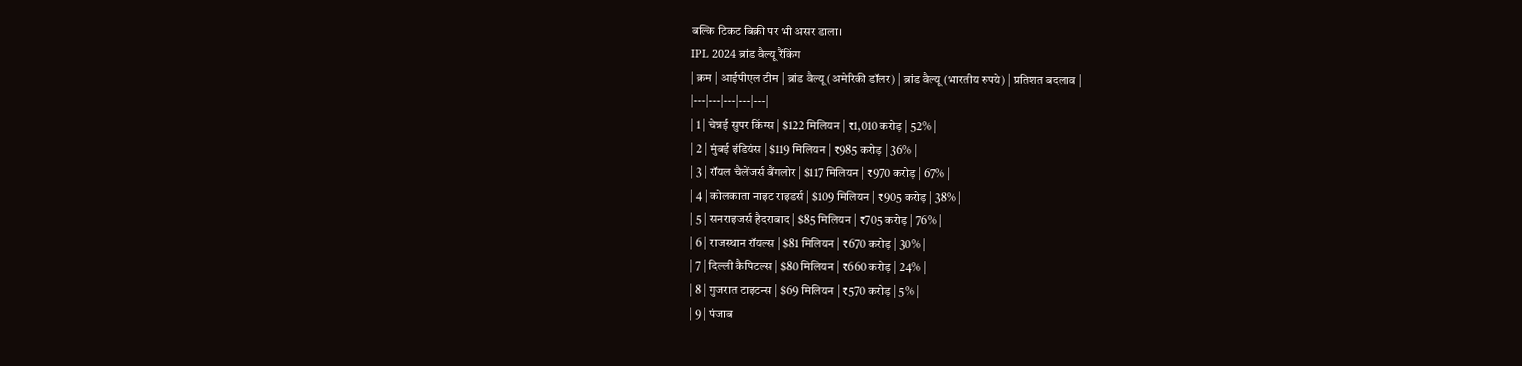बल्कि टिकट बिक्री पर भी असर डाला।
IPL 2024 ब्रांड वैल्यू रैंकिंग
| क्रम | आईपीएल टीम | ब्रांड वैल्यू (अमेरिकी डॉलर) | ब्रांड वैल्यू (भारतीय रुपये) | प्रतिशत बदलाव |
|---|---|---|---|---|
| 1 | चेन्नई सुपर किंग्स | $122 मिलियन | ₹1,010 करोड़ | 52% |
| 2 | मुंबई इंडियंस | $119 मिलियन | ₹985 करोड़ | 36% |
| 3 | रॉयल चैलेंजर्स बैंगलोर | $117 मिलियन | ₹970 करोड़ | 67% |
| 4 | कोलकाता नाइट राइडर्स | $109 मिलियन | ₹905 करोड़ | 38% |
| 5 | सनराइजर्स हैदराबाद | $85 मिलियन | ₹705 करोड़ | 76% |
| 6 | राजस्थान रॉयल्स | $81 मिलियन | ₹670 करोड़ | 30% |
| 7 | दिल्ली कैपिटल्स | $80 मिलियन | ₹660 करोड़ | 24% |
| 8 | गुजरात टाइटन्स | $69 मिलियन | ₹570 करोड़ | 5% |
| 9 | पंजाब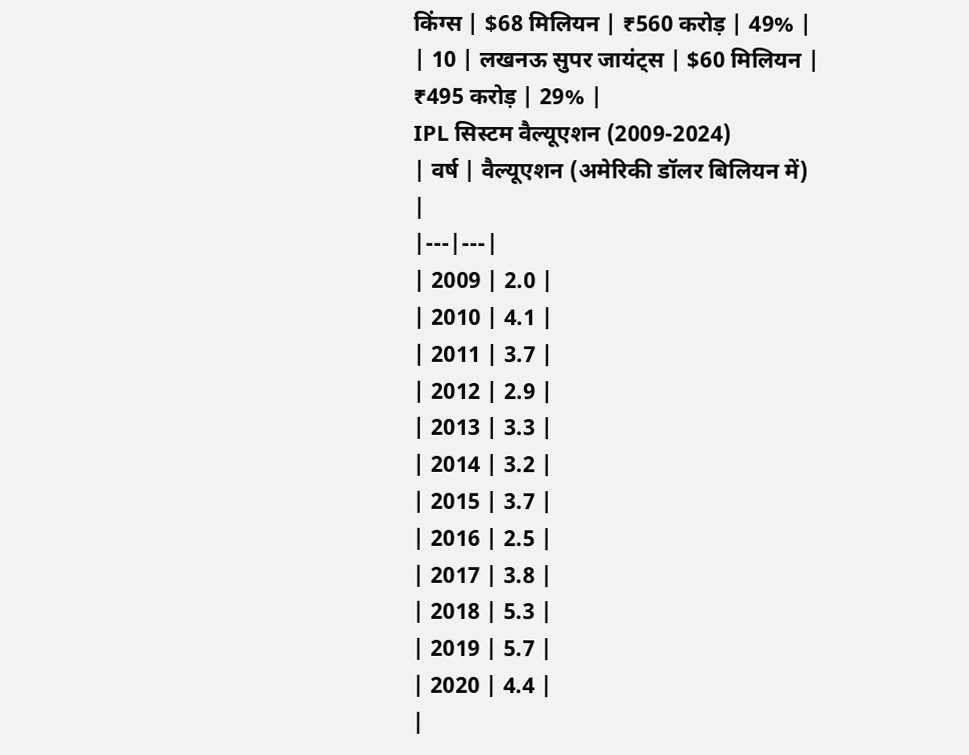किंग्स | $68 मिलियन | ₹560 करोड़ | 49% |
| 10 | लखनऊ सुपर जायंट्स | $60 मिलियन | ₹495 करोड़ | 29% |
IPL सिस्टम वैल्यूएशन (2009-2024)
| वर्ष | वैल्यूएशन (अमेरिकी डॉलर बिलियन में) |
|---|---|
| 2009 | 2.0 |
| 2010 | 4.1 |
| 2011 | 3.7 |
| 2012 | 2.9 |
| 2013 | 3.3 |
| 2014 | 3.2 |
| 2015 | 3.7 |
| 2016 | 2.5 |
| 2017 | 3.8 |
| 2018 | 5.3 |
| 2019 | 5.7 |
| 2020 | 4.4 |
|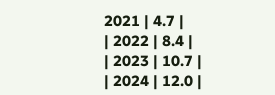2021 | 4.7 |
| 2022 | 8.4 |
| 2023 | 10.7 |
| 2024 | 12.0 |